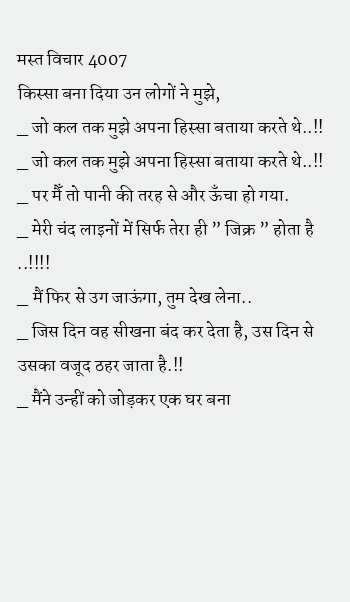मस्त विचार 4007
किस्सा बना दिया उन लोगों ने मुझे,
_ जो कल तक मुझे अपना हिस्सा बताया करते थे..!!
_ जो कल तक मुझे अपना हिस्सा बताया करते थे..!!
_ पर मैँ तो पानी की तरह से और ऊँचा हो गया.
_ मेरी चंद लाइनों में सिर्फ तेरा ही ” जिक्र ” होता है ..!!!!
_ मैं फिर से उग जाऊंगा, तुम देख लेना..
_ जिस दिन वह सीखना बंद कर देता है, उस दिन से उसका वजूद ठहर जाता है.!!
_ मैंने उन्हीं को जोड़कर एक घर बना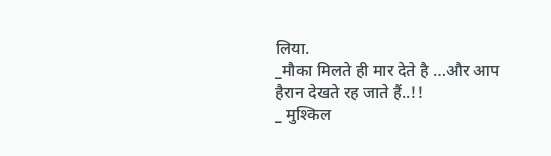लिया.
_मौका मिलते ही मार देते है …और आप हैरान देखते रह जाते हैं..!!
_ मुश्किल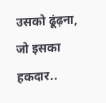उसको ढूंढ़ना, जो इसका हकदार..